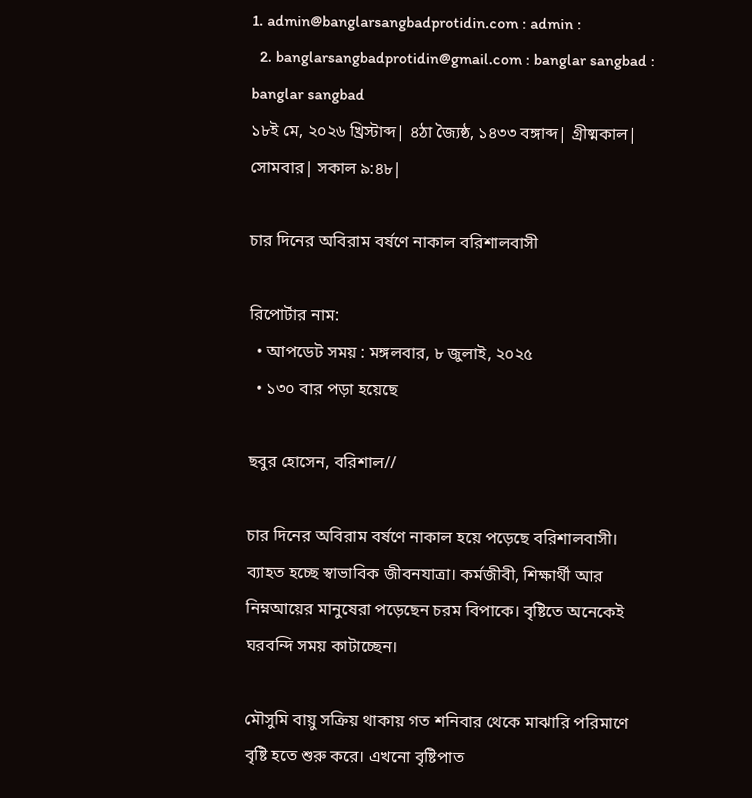1. admin@banglarsangbadprotidin.com : admin :
  2. banglarsangbadprotidin@gmail.com : banglar sangbad : banglar sangbad
১৮ই মে, ২০২৬ খ্রিস্টাব্দ| ৪ঠা জ্যৈষ্ঠ, ১৪৩৩ বঙ্গাব্দ| গ্রীষ্মকাল| সোমবার| সকাল ৯:৪৮|

চার দিনের অবিরাম বর্ষণে নাকাল বরিশালবাসী

রিপোর্টার নাম:
  • আপডেট সময় : মঙ্গলবার, ৮ জুলাই, ২০২৫
  • ১৩০ বার পড়া হয়েছে

ছবুর হোসেন, বরিশাল//

চার দিনের অবিরাম বর্ষণে নাকাল হয়ে পড়েছে বরিশালবাসী। ব্যাহত হচ্ছে স্বাভাবিক জীবনযাত্রা। কর্মজীবী, শিক্ষার্থী আর নিম্নআয়ের মানুষেরা পড়েছেন চরম বিপাকে। বৃষ্টিতে অনেকেই ঘরবন্দি সময় কাটাচ্ছেন।

মৌসুমি বায়ু সক্রিয় থাকায় গত শনিবার থেকে মাঝারি পরিমাণে বৃষ্টি হতে শুরু করে। এখনো বৃষ্টিপাত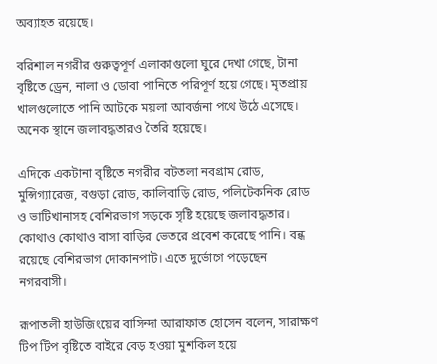অব্যাহত রয়েছে।

বরিশাল নগরীর গুরুত্বপূর্ণ এলাকাগুলো ঘুরে দেখা গেছে, টানা বৃষ্টিতে ড্রেন, নালা ও ডোবা পানিতে পরিপূর্ণ হয়ে গেছে। মৃতপ্রায় খালগুলোতে পানি আটকে ময়লা আবর্জনা পথে উঠে এসেছে। অনেক স্থানে জলাবদ্ধতারও তৈরি হয়েছে।

এদিকে একটানা বৃষ্টিতে নগরীর বটতলা নবগ্রাম রোড, মুন্সিগ্যারেজ, বগুড়া রোড, কালিবাড়ি রোড, পলিটেকনিক রোড ও ভাটিখানাসহ বেশিরভাগ সড়কে সৃষ্টি হয়েছে জলাবদ্ধতার। কোথাও কোথাও বাসা বাড়ির ভেতরে প্রবেশ করেছে পানি। বন্ধ রয়েছে বেশিরভাগ দোকানপাট। এতে দুর্ভোগে পড়েছেন নগরবাসী।

রূপাতলী হাউজিংয়ের বাসিন্দা আরাফাত হোসেন বলেন, সারাক্ষণ টিপ টিপ বৃষ্টিতে বাইরে বেড় হওয়া মুশকিল হয়ে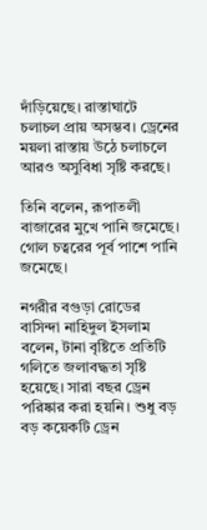দাঁড়িয়েছে। রাস্তাঘাটে চলাচল প্রায় অসম্ভব। ড্রেনের ময়লা রাস্তায় উঠে চলাচলে আরও অসুবিধা সৃষ্টি করছে।

তিনি বলেন, রূপাতলী বাজারের মুখে পানি জমেছে। গোল চত্বরের পূর্ব পাশে পানি জমেছে।

নগরীর বগুড়া রোডের বাসিন্দা নাহিদুল ইসলাম বলেন, টানা বৃষ্টিতে প্রতিটি গলিতে জলাবদ্ধতা সৃষ্টি হয়েছে। সারা বছর ড্রেন পরিষ্কার করা হয়নি। শুধু বড় বড় কয়েকটি ড্রেন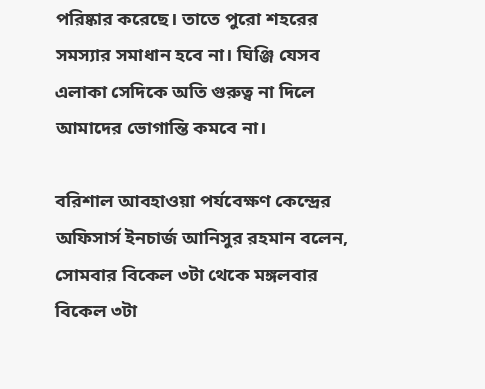পরিষ্কার করেছে। তাতে পুরো শহরের সমস্যার সমাধান হবে না। ঘিঞ্জি যেসব এলাকা সেদিকে অতি গুরুত্ব না দিলে আমাদের ভোগান্তি কমবে না।

বরিশাল আবহাওয়া পর্যবেক্ষণ কেন্দ্রের অফিসার্স ইনচার্জ আনিসুর রহমান বলেন, সোমবার বিকেল ৩টা থেকে মঙ্গলবার বিকেল ৩টা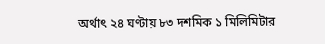অর্থাৎ ২৪ ঘণ্টায় ৮৩ দশমিক ১ মিলিমিটার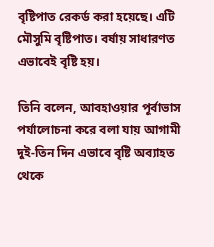বৃষ্টিপাত রেকর্ড করা হয়েছে। এটি মৌসুমি বৃষ্টিপাত। বর্ষায় সাধারণত এভাবেই বৃষ্টি হয়।

তিনি বলেন, আবহাওয়ার পূর্বাভাস পর্যালোচনা করে বলা যায় আগামী দুই-তিন দিন এভাবে বৃষ্টি অব্যাহত থেকে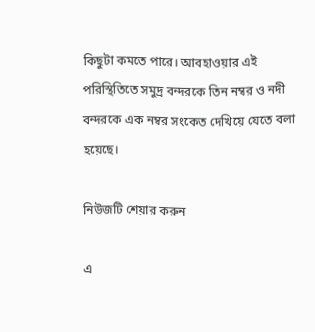কিছুটা কমতে পারে। আবহাওয়ার এই পরিস্থিতিতে সমুদ্র বন্দরকে তিন নম্বর ও নদী বন্দরকে এক নম্বর সংকেত দেখিয়ে যেতে বলা হয়েছে।

নিউজটি শেয়ার করুন

এ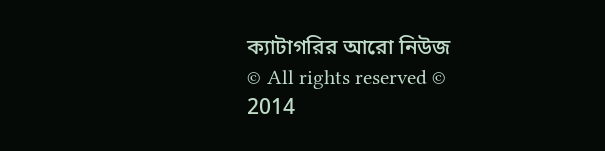ক্যাটাগরির আরো নিউজ
© All rights reserved © 2014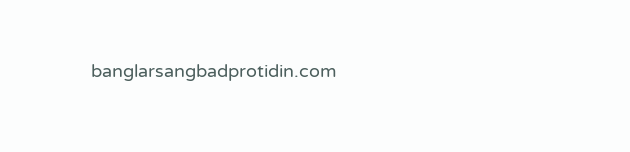banglarsangbadprotidin.com